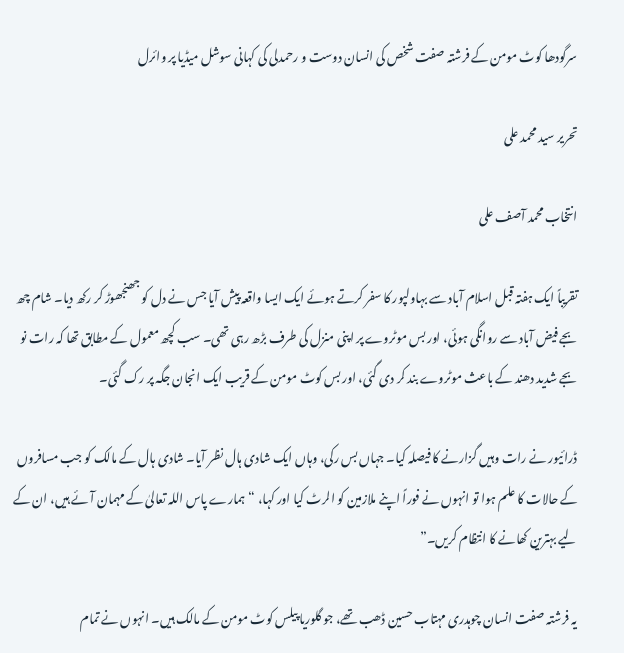سرگودھا کوٹ مومن کے فرشتہ صفت شخص کی انسان دوست و رحمدلی کی کہانی سوشل میڈیا پر وائرل

تحریر سید محمد علی

انتخاب محمد آصف علی

تقریباً ایک ہفتہ قبل اسلام آباد سے بہاولپور کا سفر کرتے ہوئے ایک ایسا واقعہ پیش آیا جس نے دل کو جھنجھوڑ کر رکھ دیا۔ شام چھ بجے فیض آباد سے روانگی ہوئی، اور بس موٹروے پر اپنی منزل کی طرف بڑھ رہی تھی۔ سب کچھ معمول کے مطابق تھا کہ رات نو بجے شدید دھند کے باعث موٹروے بند کر دی گئی، اور بس کوٹ مومن کے قریب ایک انجان جگہ پر رک گئی۔

ڈرائیور نے رات وہیں گزارنے کا فیصلہ کیا۔ جہاں بس رکی، وہاں ایک شادی ہال نظر آیا۔ شادی ہال کے مالک کو جب مسافروں کے حالات کا علم ہوا تو انہوں نے فوراً اپنے ملازمین کو الرٹ کیا اور کہا، “ہمارے پاس اللہ تعالیٰ کے مہمان آئے ہیں، ان کے لیے بہترین کھانے کا انتظام کریں۔”

یہ فرشتہ صفت انسان چوہدری مہتاب حسین ڈھب تھے، جو گلوریا پیلس کوٹ مومن کے مالک ہیں۔ انہوں نے تمام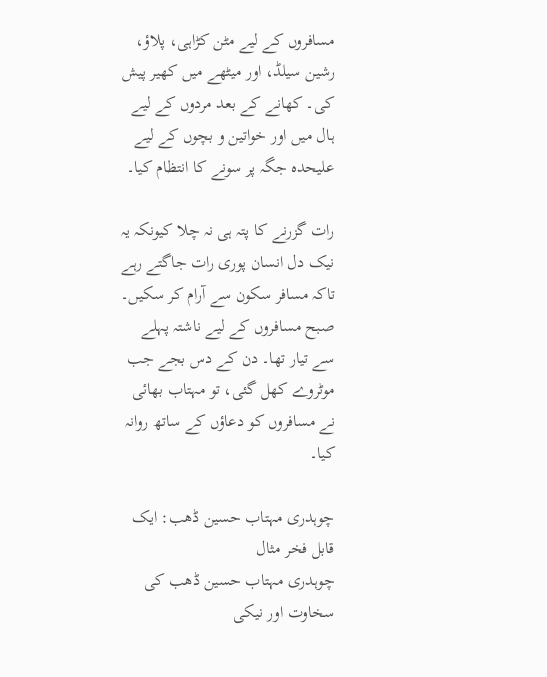مسافروں کے لیے مٹن کڑاہی، پلاؤ، رشین سیلڈ، اور میٹھے میں کھیر پیش کی۔ کھانے کے بعد مردوں کے لیے ہال میں اور خواتین و بچوں کے لیے علیحدہ جگہ پر سونے کا انتظام کیا۔

رات گزرنے کا پتہ ہی نہ چلا کیونکہ یہ نیک دل انسان پوری رات جاگتے رہے تاکہ مسافر سکون سے آرام کر سکیں۔ صبح مسافروں کے لیے ناشتہ پہلے سے تیار تھا۔ دن کے دس بجے جب موٹروے کھل گئی، تو مہتاب بھائی نے مسافروں کو دعاؤں کے ساتھ روانہ کیا۔

چوہدری مہتاب حسین ڈھب: ایک قابل فخر مثال
چوہدری مہتاب حسین ڈھب کی سخاوت اور نیکی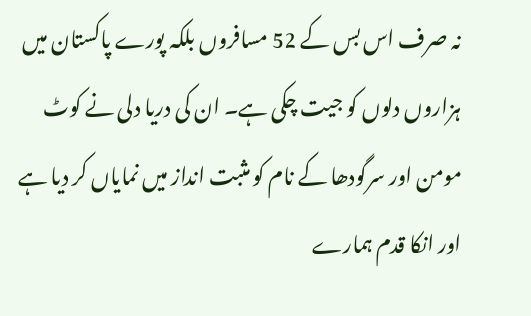نہ صرف اس بس کے 52 مسافروں بلکہ پورے پاکستان میں ہزاروں دلوں کو جیت چکی ہے۔ ان کی دریا دلی نے کوٹ مومن اور سرگودھا کے نام کو مثبت انداز میں نمایاں کر دیا ہے اور انکا قدم ہمارے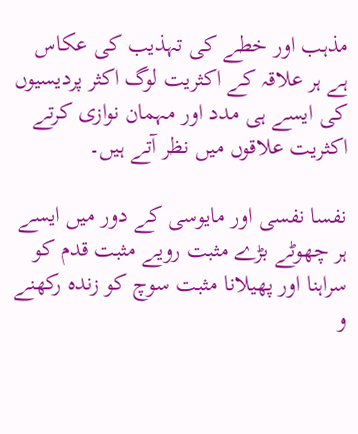مذہب اور خطے کی تہذیب کی عکاس ہے ہر علاقہ کے اکثریت لوگ اکثر پردیسیوں کی ایسے ہی مدد اور مہمان نوازی کرتے اکثریت علاقوں میں نظر آتے ہیں۔

نفسا نفسی اور مایوسی کے دور میں ایسے ہر چھوٹے بڑے مثبت رویے مثبت قدم کو سراہنا اور پھیلانا مثبت سوچ کو زندہ رکھنے و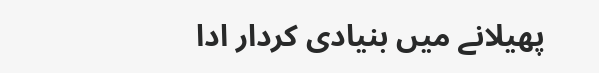پھیلانے میں بنیادی کردار ادا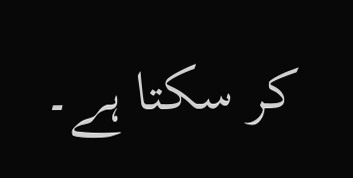کر سکتا ہے۔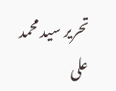تحریر سید محمد علی